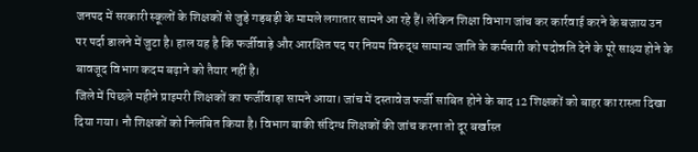जनपद में सरकारी स्कूलों के शिक्षकों से जुड़े गड़बड़ी के मामले लगातार सामने आ रहे हैं। लेकिन शिक्षा विभाग जांच कर कार्रवाई करने के बजाय उन पर पर्दा डालने में जुटा है। हाल यह है कि फर्जीवाड़े और आरक्षित पद पर नियम विरुद्ध सामान्य जाति के कर्मचारी को पदोन्नति देने के पूरे साक्ष्य होने के बावजूद विभाग कदम बढ़ाने को तैयार नहीं है।
जिले में पिछले महीने प्राइमरी शिक्षकों का फर्जीवाड़ा सामने आया। जांच में दस्तावेज फर्जी साबित होने के बाद 12 शिक्षकों को बाहर का रास्ता दिखा दिया गया। नौ शिक्षकों को निलंबित किया है। विभाग बाकी संदिग्ध शिक्षकों की जांच करना तो दूर बर्खास्त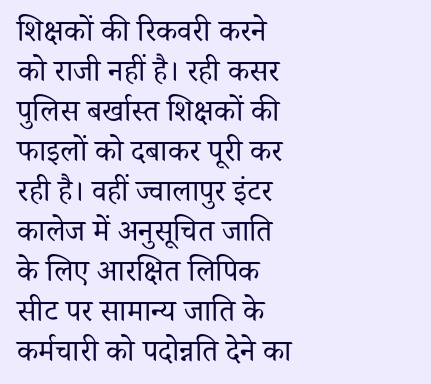शिक्षकों की रिकवरी करने को राजी नहीं है। रही कसर पुलिस बर्खास्त शिक्षकों की फाइलों को दबाकर पूरी कर रही है। वहीं ज्वालापुर इंटर कालेज में अनुसूचित जाति के लिए आरक्षित लिपिक सीट पर सामान्य जाति के कर्मचारी को पदोन्नति देने का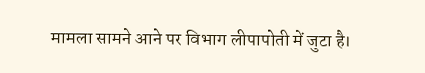मामला सामने आने पर विभाग लीपापोती में जुटा है।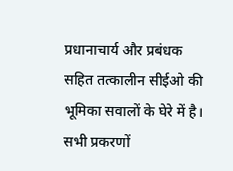प्रधानाचार्य और प्रबंधक सहित तत्कालीन सीईओ की भूमिका सवालों के घेरे में है।
सभी प्रकरणों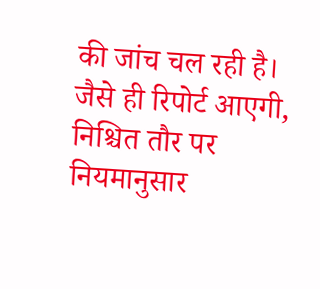की जांच चल रही है। जैसे ही रिपोर्ट आएगी, निश्चित तौर पर नियमानुसार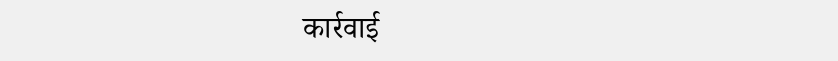कार्रवाई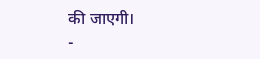की जाएगी।
-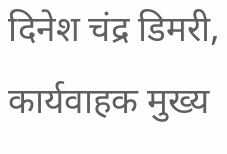दिनेश चंद्र डिमरी, कार्यवाहक मुख्य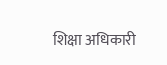शिक्षा अधिकारी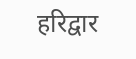हरिद्वार